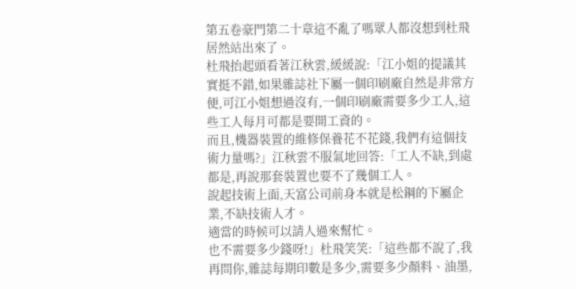第五卷豪門第二十章這不亂了嗎眾人都沒想到杜飛居然站出來了。
杜飛抬起頭看著江秋雲,緩緩說:「江小姐的提議其實挺不錯,如果雜誌社下屬一個印刷廠自然是非常方便,可江小姐想過沒有,一個印刷廠需要多少工人,這些工人每月可都是要開工資的。
而且,機器裝置的維修保養花不花錢,我們有這個技術力量嗎?」江秋雲不服氣地回答:「工人不缺,到處都是,再說那套裝置也要不了幾個工人。
說起技術上面,天富公司前身本就是松鋼的下屬企業,不缺技術人才。
適當的時候可以請人過來幫忙。
也不需要多少錢呀!」杜飛笑笑:「這些都不說了,我再問你,雜誌每期印數是多少,需要多少顏料、油墨,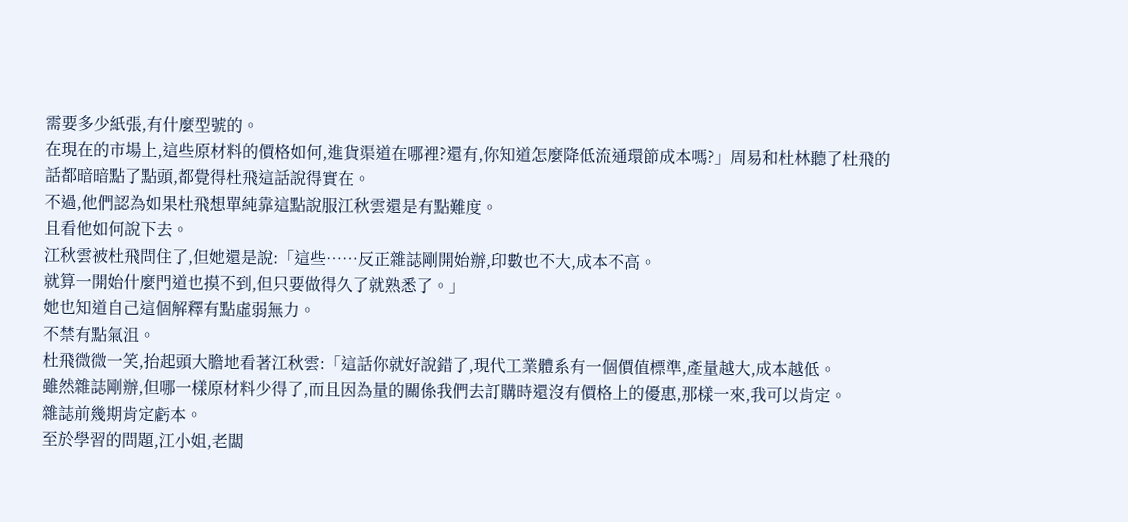需要多少紙張,有什麼型號的。
在現在的市場上,這些原材料的價格如何,進貨渠道在哪裡?還有,你知道怎麼降低流通環節成本嗎?」周易和杜林聽了杜飛的話都暗暗點了點頭,都覺得杜飛這話說得實在。
不過,他們認為如果杜飛想單純靠這點說服江秋雲還是有點難度。
且看他如何說下去。
江秋雲被杜飛問住了,但她還是說:「這些……反正雜誌剛開始辦,印數也不大,成本不高。
就算一開始什麼門道也摸不到,但只要做得久了就熟悉了。」
她也知道自己這個解釋有點虛弱無力。
不禁有點氣沮。
杜飛微微一笑,抬起頭大膽地看著江秋雲:「這話你就好說錯了,現代工業體系有一個價值標準,產量越大,成本越低。
雖然雜誌剛辦,但哪一樣原材料少得了,而且因為量的關係我們去訂購時還沒有價格上的優惠,那樣一來,我可以肯定。
雜誌前幾期肯定虧本。
至於學習的問題,江小姐,老闆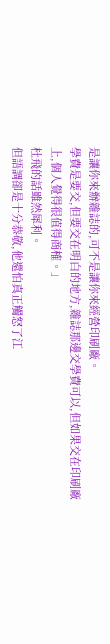是讓你來辦雜誌的,可不是讓你來經營印刷廠。
學費是要交,但要交在明白的地方,雜誌那邊交學費可以,但如果交在印刷廠上,個人覺得很值得商榷。」
杜飛的話雖然犀利。
但語調卻是十分恭敬,他還怕真正觸怒了江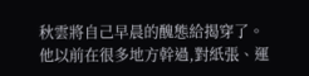秋雲將自己早晨的醜態給揭穿了。
他以前在很多地方幹過,對紙張、運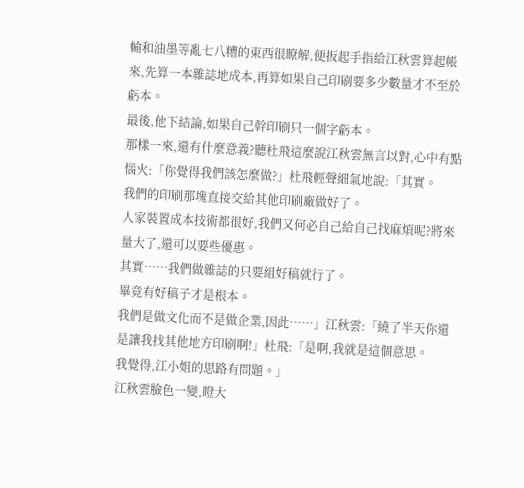輸和油墨等亂七八糟的東西很瞭解,便扳起手指給江秋雲算起帳來,先算一本雜誌地成本,再算如果自己印刷要多少數量才不至於虧本。
最後,他下結論,如果自己幹印刷只一個字虧本。
那樣一來,還有什麼意義?聽杜飛這麼說江秋雲無言以對,心中有點惱火:「你覺得我們該怎麼做?」杜飛輕聲細氣地說:「其實。
我們的印刷那塊直接交給其他印刷廠做好了。
人家裝置成本技術都很好,我們又何必自己給自己找麻煩呢?將來量大了,還可以要些優惠。
其實……我們做雜誌的只要組好稿就行了。
畢竟有好稿子才是根本。
我們是做文化而不是做企業,因此……」江秋雲:「繞了半天你還是讓我找其他地方印刷啊!」杜飛:「是啊,我就是這個意思。
我覺得,江小姐的思路有問題。」
江秋雲臉色一變,瞪大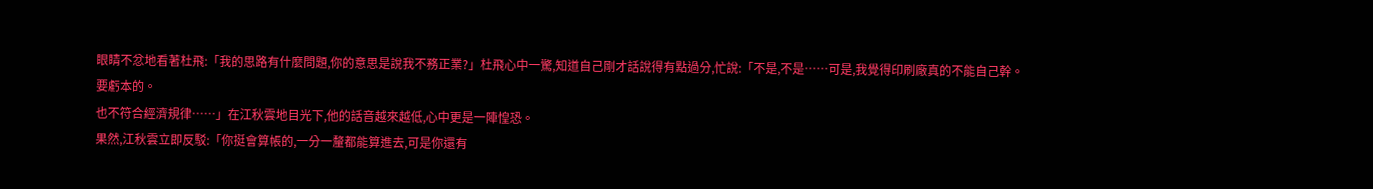眼睛不忿地看著杜飛:「我的思路有什麼問題,你的意思是說我不務正業?」杜飛心中一驚,知道自己剛才話說得有點過分,忙說:「不是,不是……可是,我覺得印刷廠真的不能自己幹。
要虧本的。
也不符合經濟規律……」在江秋雲地目光下,他的話音越來越低,心中更是一陣惶恐。
果然,江秋雲立即反駁:「你挺會算帳的,一分一釐都能算進去,可是你還有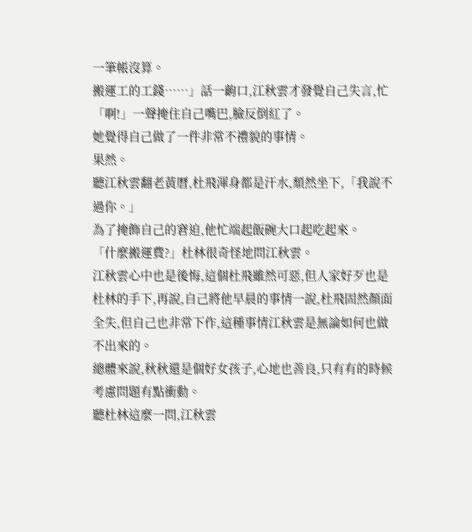一筆帳沒算。
搬運工的工錢……」話一齣口,江秋雲才發覺自己失言,忙「啊!」一聲掩住自己嘴巴,臉反倒紅了。
她覺得自己做了一件非常不禮貌的事情。
果然。
聽江秋雲翻老黃曆,杜飛渾身都是汗水,頹然坐下,「我說不過你。」
為了掩飾自己的窘迫,他忙端起飯碗大口起吃起來。
「什麼搬運費?」杜林很奇怪地問江秋雲。
江秋雲心中也是後悔,這個杜飛雖然可惡,但人家好歹也是杜林的手下,再說,自己將他早晨的事情一說,杜飛固然顏面全失,但自己也非常下作,這種事情江秋雲是無論如何也做不出來的。
總體來說,秋秋還是個好女孩子,心地也善良,只有有的時候考慮問題有點衝動。
聽杜林這麼一問,江秋雲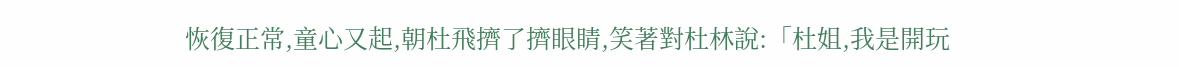恢復正常,童心又起,朝杜飛擠了擠眼睛,笑著對杜林說:「杜姐,我是開玩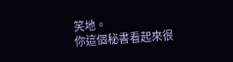笑地。
你這個秘書看起來很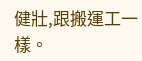健壯,跟搬運工一樣。